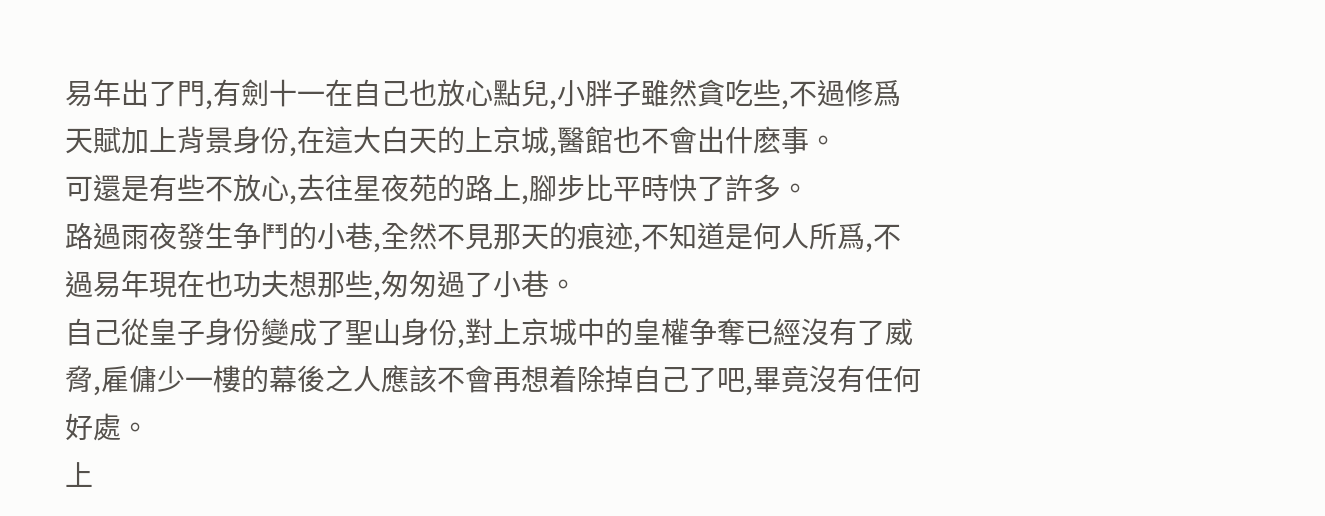易年出了門,有劍十一在自己也放心點兒,小胖子雖然貪吃些,不過修爲天賦加上背景身份,在這大白天的上京城,醫館也不會出什麽事。
可還是有些不放心,去往星夜苑的路上,腳步比平時快了許多。
路過雨夜發生争鬥的小巷,全然不見那天的痕迹,不知道是何人所爲,不過易年現在也功夫想那些,匆匆過了小巷。
自己從皇子身份變成了聖山身份,對上京城中的皇權争奪已經沒有了威脅,雇傭少一樓的幕後之人應該不會再想着除掉自己了吧,畢竟沒有任何好處。
上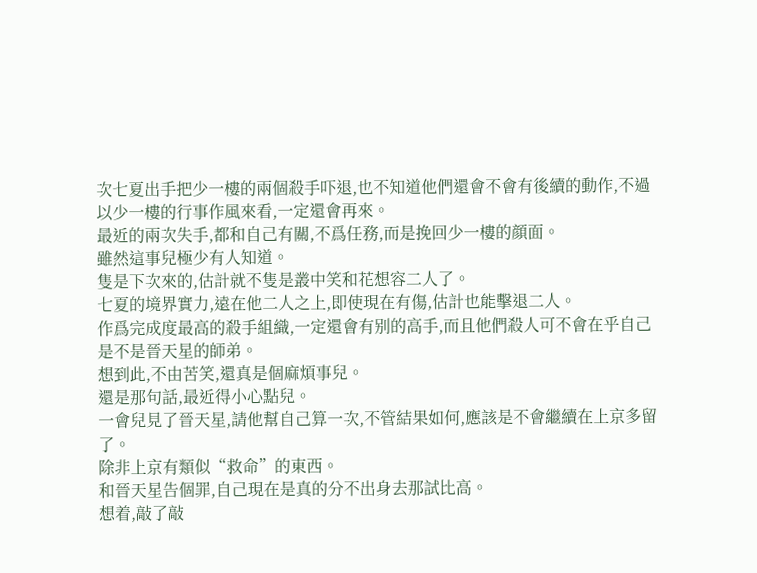次七夏出手把少一樓的兩個殺手吓退,也不知道他們還會不會有後續的動作,不過以少一樓的行事作風來看,一定還會再來。
最近的兩次失手,都和自己有關,不爲任務,而是挽回少一樓的顔面。
雖然這事兒極少有人知道。
隻是下次來的,估計就不隻是叢中笑和花想容二人了。
七夏的境界實力,遠在他二人之上,即使現在有傷,估計也能擊退二人。
作爲完成度最高的殺手組織,一定還會有别的高手,而且他們殺人可不會在乎自己是不是晉天星的師弟。
想到此,不由苦笑,還真是個麻煩事兒。
還是那句話,最近得小心點兒。
一會兒見了晉天星,請他幫自己算一次,不管結果如何,應該是不會繼續在上京多留了。
除非上京有類似“救命”的東西。
和晉天星告個罪,自己現在是真的分不出身去那試比高。
想着,敲了敲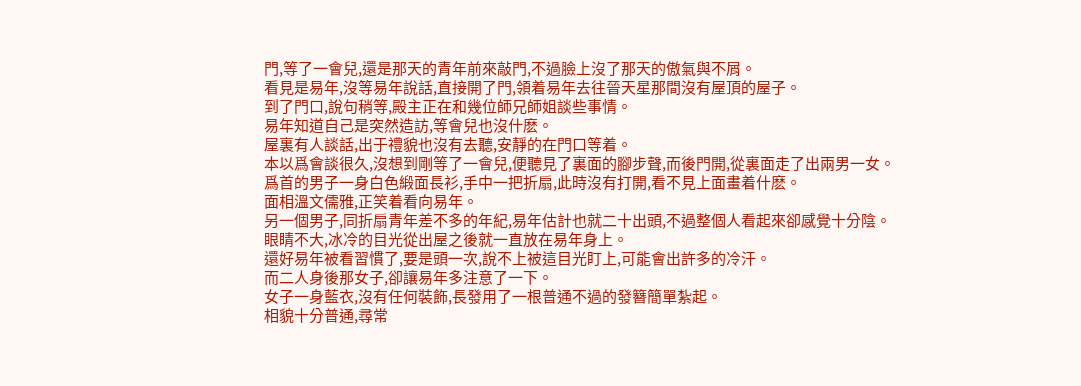門,等了一會兒,還是那天的青年前來敲門,不過臉上沒了那天的傲氣與不屑。
看見是易年,沒等易年說話,直接開了門,領着易年去往晉天星那間沒有屋頂的屋子。
到了門口,說句稍等,殿主正在和幾位師兄師姐談些事情。
易年知道自己是突然造訪,等會兒也沒什麽。
屋裏有人談話,出于禮貌也沒有去聽,安靜的在門口等着。
本以爲會談很久,沒想到剛等了一會兒,便聽見了裏面的腳步聲,而後門開,從裏面走了出兩男一女。
爲首的男子一身白色緞面長衫,手中一把折扇,此時沒有打開,看不見上面畫着什麽。
面相溫文儒雅,正笑着看向易年。
另一個男子,同折扇青年差不多的年紀,易年估計也就二十出頭,不過整個人看起來卻感覺十分陰。
眼睛不大,冰冷的目光從出屋之後就一直放在易年身上。
還好易年被看習慣了,要是頭一次,說不上被這目光盯上,可能會出許多的冷汗。
而二人身後那女子,卻讓易年多注意了一下。
女子一身藍衣,沒有任何裝飾,長發用了一根普通不過的發簪簡單紮起。
相貌十分普通,尋常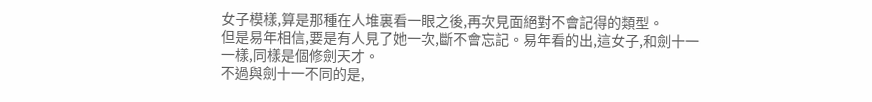女子模樣,算是那種在人堆裏看一眼之後,再次見面絕對不會記得的類型。
但是易年相信,要是有人見了她一次,斷不會忘記。易年看的出,這女子,和劍十一一樣,同樣是個修劍天才。
不過與劍十一不同的是,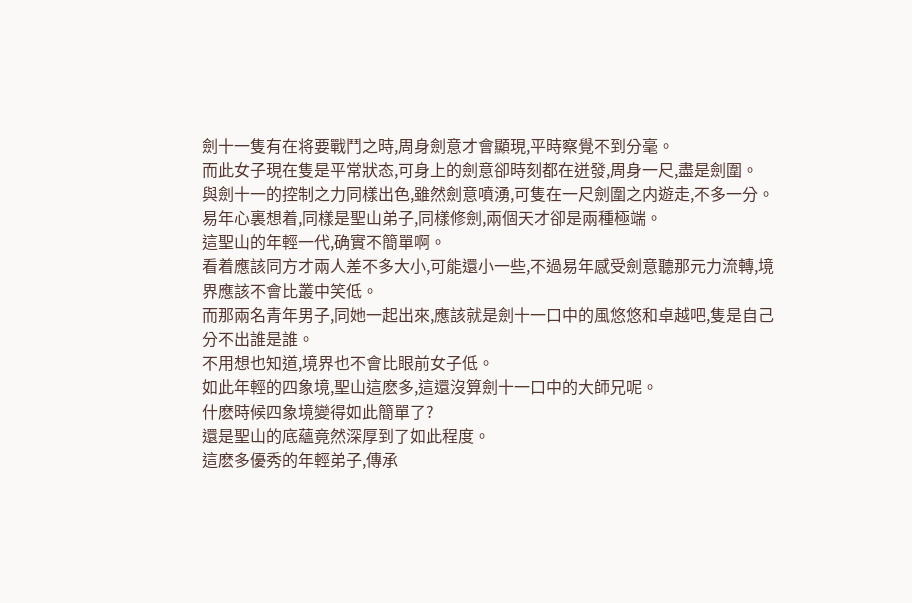劍十一隻有在将要戰鬥之時,周身劍意才會顯現,平時察覺不到分毫。
而此女子現在隻是平常狀态,可身上的劍意卻時刻都在迸發,周身一尺,盡是劍圍。
與劍十一的控制之力同樣出色,雖然劍意噴湧,可隻在一尺劍圍之内遊走,不多一分。
易年心裏想着,同樣是聖山弟子,同樣修劍,兩個天才卻是兩種極端。
這聖山的年輕一代,确實不簡單啊。
看着應該同方才兩人差不多大小,可能還小一些,不過易年感受劍意聽那元力流轉,境界應該不會比叢中笑低。
而那兩名青年男子,同她一起出來,應該就是劍十一口中的風悠悠和卓越吧,隻是自己分不出誰是誰。
不用想也知道,境界也不會比眼前女子低。
如此年輕的四象境,聖山這麽多,這還沒算劍十一口中的大師兄呢。
什麽時候四象境變得如此簡單了?
還是聖山的底蘊竟然深厚到了如此程度。
這麽多優秀的年輕弟子,傳承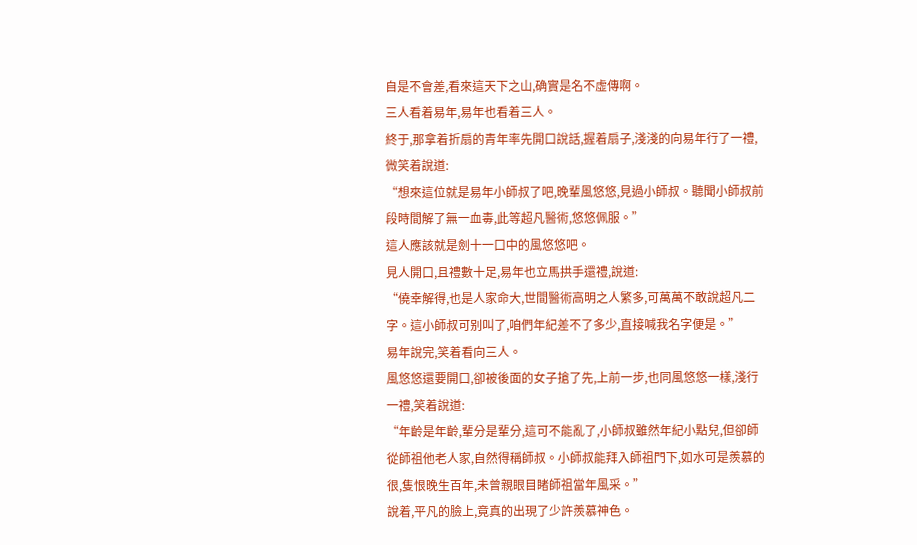自是不會差,看來這天下之山,确實是名不虛傳啊。
三人看着易年,易年也看着三人。
終于,那拿着折扇的青年率先開口說話,握着扇子,淺淺的向易年行了一禮,微笑着說道:
“想來這位就是易年小師叔了吧,晚輩風悠悠,見過小師叔。聽聞小師叔前段時間解了無一血毒,此等超凡醫術,悠悠佩服。”
這人應該就是劍十一口中的風悠悠吧。
見人開口,且禮數十足,易年也立馬拱手還禮,說道:
“僥幸解得,也是人家命大,世間醫術高明之人繁多,可萬萬不敢說超凡二字。這小師叔可别叫了,咱們年紀差不了多少,直接喊我名字便是。”
易年說完,笑着看向三人。
風悠悠還要開口,卻被後面的女子搶了先,上前一步,也同風悠悠一樣,淺行一禮,笑着說道:
“年齡是年齡,輩分是輩分,這可不能亂了,小師叔雖然年紀小點兒,但卻師從師祖他老人家,自然得稱師叔。小師叔能拜入師祖門下,如水可是羨慕的很,隻恨晚生百年,未曾親眼目睹師祖當年風采。”
說着,平凡的臉上,竟真的出現了少許羨慕神色。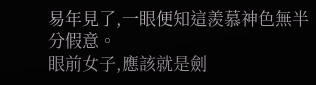易年見了,一眼便知這羨慕神色無半分假意。
眼前女子,應該就是劍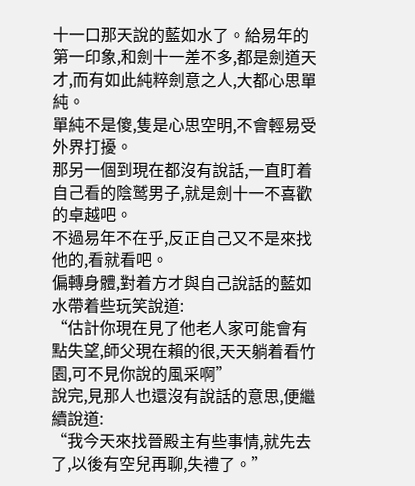十一口那天說的藍如水了。給易年的第一印象,和劍十一差不多,都是劍道天才,而有如此純粹劍意之人,大都心思單純。
單純不是傻,隻是心思空明,不會輕易受外界打擾。
那另一個到現在都沒有說話,一直盯着自己看的陰鹫男子,就是劍十一不喜歡的卓越吧。
不過易年不在乎,反正自己又不是來找他的,看就看吧。
偏轉身體,對着方才與自己說話的藍如水帶着些玩笑說道:
“估計你現在見了他老人家可能會有點失望,師父現在賴的很,天天躺着看竹園,可不見你說的風采啊”
說完,見那人也還沒有說話的意思,便繼續說道:
“我今天來找晉殿主有些事情,就先去了,以後有空兒再聊,失禮了。”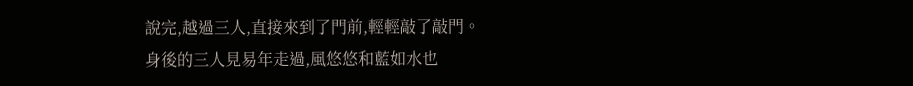說完,越過三人,直接來到了門前,輕輕敲了敲門。
身後的三人見易年走過,風悠悠和藍如水也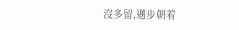沒多留,邁步朝着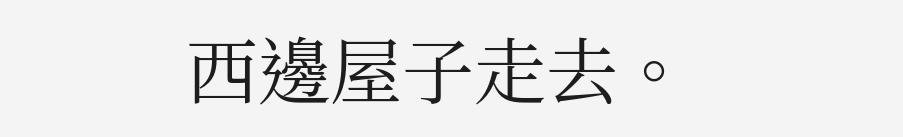西邊屋子走去。